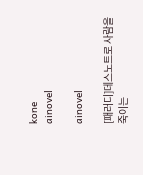kone
ainovel

ainovel

[패러디]데스노트로 사람을 죽이는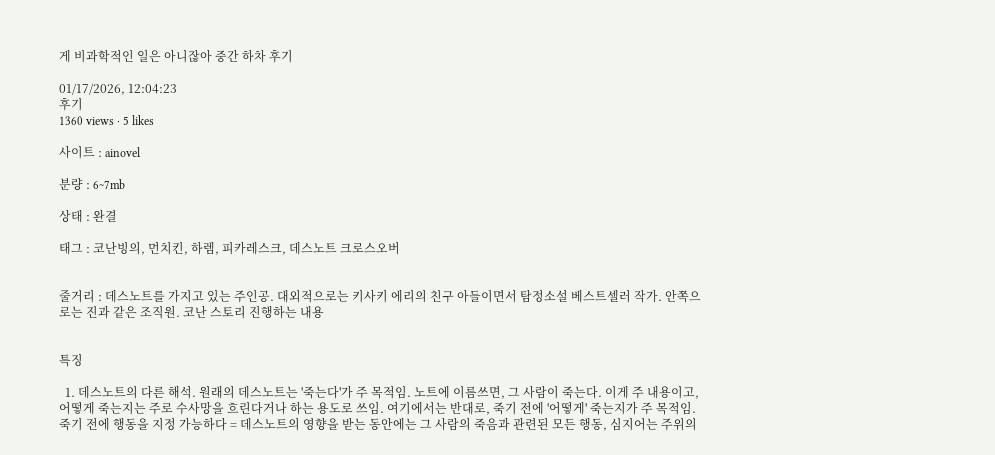게 비과학적인 일은 아니잖아 중간 하차 후기

01/17/2026, 12:04:23
후기
1360 views · 5 likes

사이트 : ainovel

분량 : 6~7mb

상태 : 완결

태그 : 코난빙의, 먼치킨, 하렘, 피카레스크, 데스노트 크로스오버


줄거리 : 데스노트를 가지고 있는 주인공. 대외적으로는 키사키 에리의 친구 아들이면서 탐정소설 베스트셀러 작가. 안쪽으로는 진과 같은 조직원. 코난 스토리 진행하는 내용


특징

  1. 데스노트의 다른 해석. 원래의 데스노트는 '죽는다'가 주 목적임. 노트에 이름쓰면, 그 사람이 죽는다. 이게 주 내용이고, 어떻게 죽는지는 주로 수사망을 흐린다거나 하는 용도로 쓰임. 여기에서는 반대로, 죽기 전에 '어떻게' 죽는지가 주 목적임. 죽기 전에 행동을 지정 가능하다 = 데스노트의 영향을 받는 동안에는 그 사람의 죽음과 관련된 모든 행동, 심지어는 주위의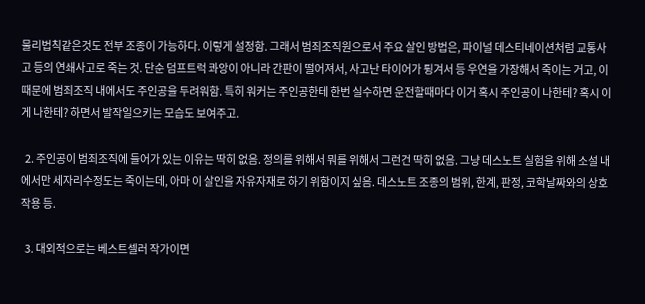물리법칙같은것도 전부 조종이 가능하다. 이렇게 설정함. 그래서 범죄조직원으로서 주요 살인 방법은, 파이널 데스티네이션처럼 교통사고 등의 연쇄사고로 죽는 것. 단순 덤프트럭 콰앙이 아니라 간판이 떨어져서, 사고난 타이어가 튕겨서 등 우연을 가장해서 죽이는 거고, 이 때문에 범죄조직 내에서도 주인공을 두려워함. 특히 워커는 주인공한테 한번 실수하면 운전할때마다 이거 혹시 주인공이 나한테? 혹시 이게 나한테? 하면서 발작일으키는 모습도 보여주고.

  2. 주인공이 범죄조직에 들어가 있는 이유는 딱히 없음. 정의를 위해서 뭐를 위해서 그런건 딱히 없음. 그냥 데스노트 실험을 위해 소설 내에서만 세자리수정도는 죽이는데, 아마 이 살인을 자유자재로 하기 위함이지 싶음. 데스노트 조종의 범위, 한계, 판정, 코학날짜와의 상호작용 등.

  3. 대외적으로는 베스트셀러 작가이면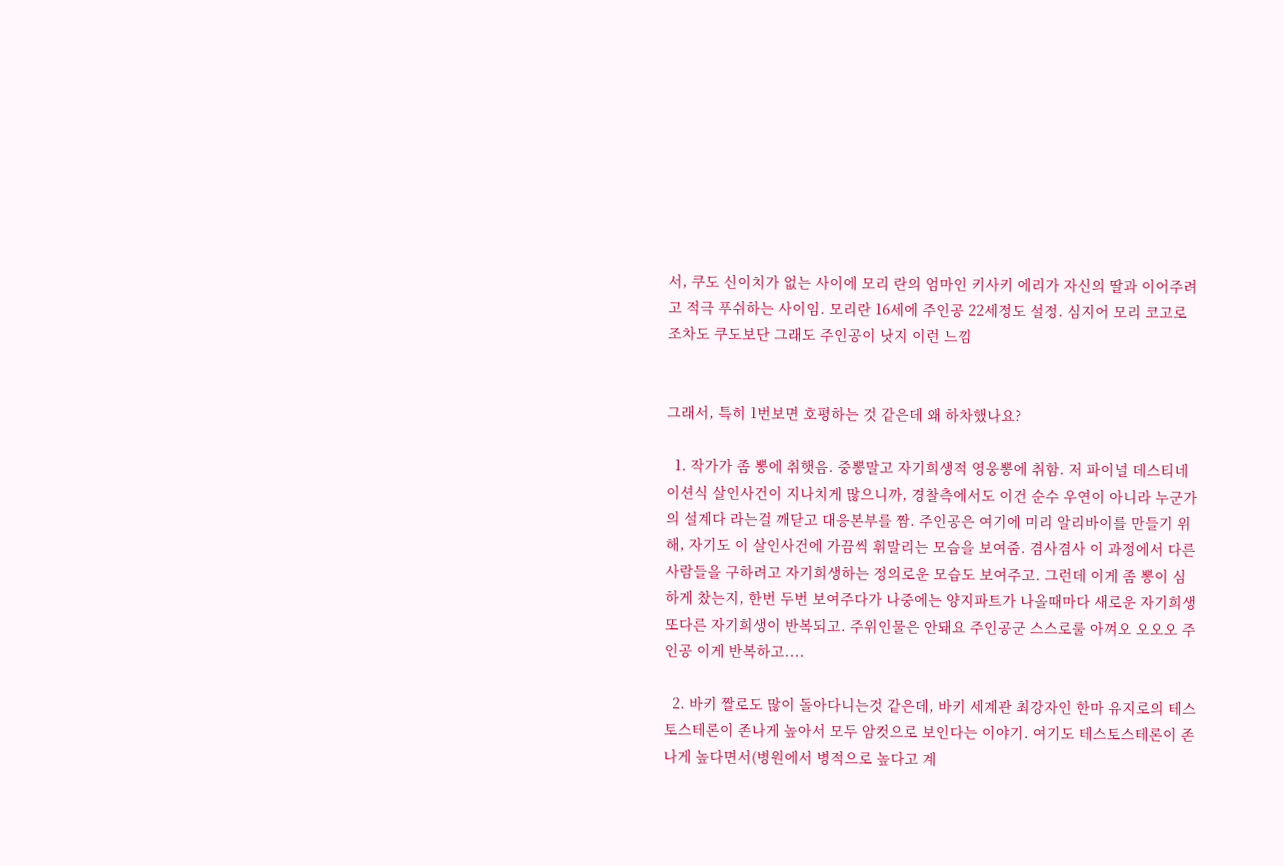서, 쿠도 신이치가 없는 사이에 모리 란의 엄마인 키사키 에리가 자신의 딸과 이어주려고 적극 푸쉬하는 사이임. 모리란 16세에 주인공 22세정도 설정. 심지어 모리 코고로조차도 쿠도보단 그래도 주인공이 낫지 이런 느낌


그래서, 특히 1번보면 호평하는 것 같은데 왜 하차했나요?

  1. 작가가 좀 뽕에 취햇음. 중뽕말고 자기희생적 영웅뽕에 취함. 저 파이널 데스티네이션식 살인사건이 지나치게 많으니까, 경찰측에서도 이건 순수 우연이 아니라 누군가의 설계다 라는걸 깨닫고 대응본부를 짬. 주인공은 여기에 미리 알리바이를 만들기 위해, 자기도 이 살인사건에 가끔씩 휘말리는 모습을 보여줌. 겸사겸사 이 과정에서 다른 사람들을 구하려고 자기희생하는 정의로운 모습도 보여주고. 그런데 이게 좀 뽕이 심하게 찼는지, 한번 두번 보여주다가 나중에는 양지파트가 나올때마다 새로운 자기희생 또다른 자기희생이 반복되고. 주위인물은 안돼요 주인공군 스스로룰 아껴오 오오오 주인공 이게 반복하고....

  2. 바키 짤로도 많이 돌아다니는것 같은데, 바키 세계관 최강자인 한마 유지로의 테스토스테론이 존나게 높아서 모두 암컷으로 보인다는 이야기. 여기도 테스토스테론이 존나게 높다면서(병원에서 병적으로 높다고 계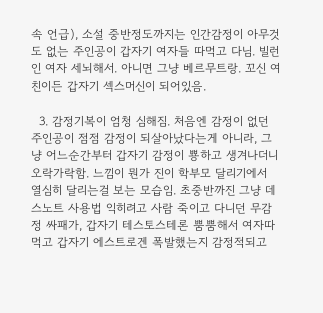속 언급), 소설 중반정도까지는 인간감정이 아무것도 없는 주인공이 갑자기 여자들 따먹고 다님. 빌런인 여자 세뇌해서. 아니면 그냥 베르무트랑. 꼬신 여친이든 갑자기 섹스머신이 되어있음.

  3. 감정기복이 엄청 심해짐. 처음엔 감정이 없던 주인공이 점점 감정이 되살아났다는게 아니라, 그냥 어느순간부터 갑자기 감정이 뿅하고 생겨나더니 오락가락함. 느낌이 뭔가 진이 학부모 달리기에서 열심히 달리는걸 보는 모습임. 초중반까진 그냥 데스노트 사용법 익히려고 사람 죽이고 다니던 무감정 싸패가, 갑자기 테스토스테론 뿜뿜해서 여자따먹고 갑자기 에스트로겐 폭발했는지 감정적되고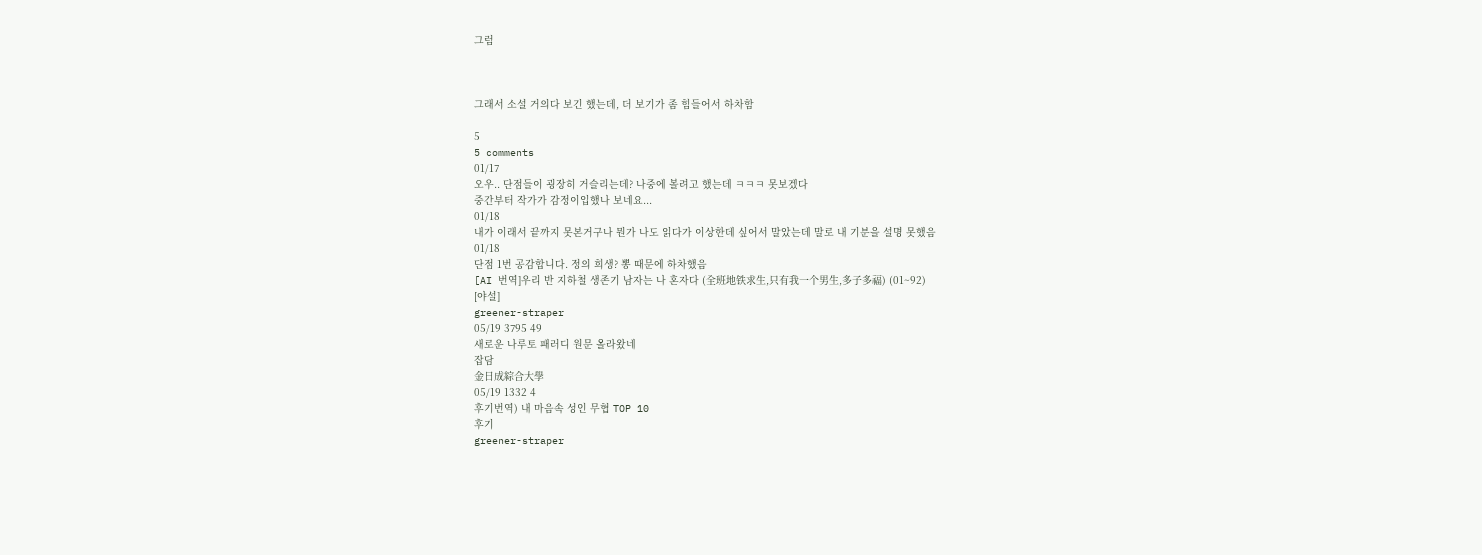그럼



그래서 소설 거의다 보긴 했는데, 더 보기가 좀 힘들어서 하차함

5
5 comments
01/17
오우.. 단점들이 굉장히 거슬리는데? 나중에 볼려고 했는데 ㅋㅋㅋ 못보겠다
중간부터 작가가 감정이입했나 보네요...
01/18
내가 이래서 끝까지 못본거구나 뭔가 나도 읽다가 이상한데 싶어서 말았는데 말로 내 기분을 설명 못했음
01/18
단점 1번 공감합니다. 정의 희생? 뽕 때문에 하차했음
[AI 번역]우리 반 지하철 생존기 남자는 나 혼자다 (全班地铁求生,只有我一个男生,多子多福) (01~92)
[야설]
greener-straper
05/19 3795 49
새로운 나루토 패러디 원문 올라왔네
잡담
金日成綜合大學
05/19 1332 4
후기번역) 내 마음속 성인 무협 TOP 10
후기
greener-straper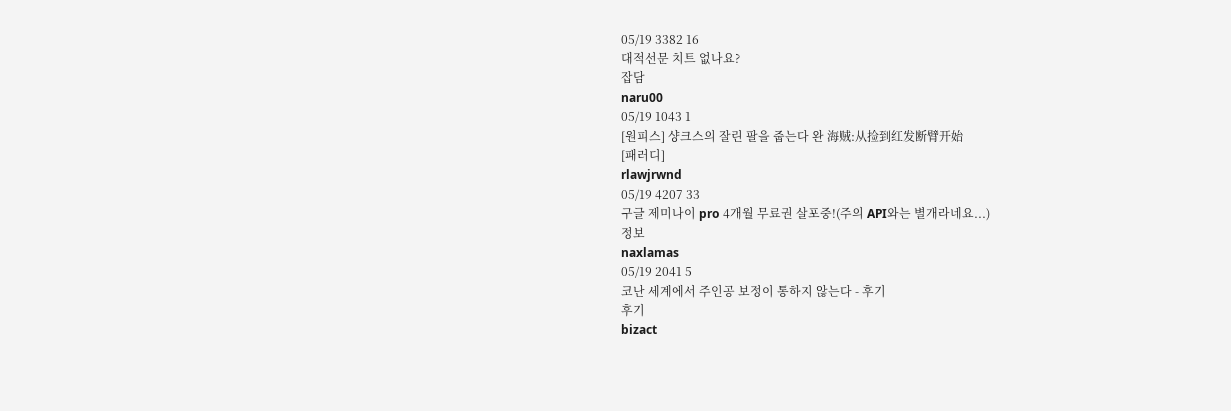05/19 3382 16
대적선문 치트 없나요?
잡담
naru00
05/19 1043 1
[원피스] 샹크스의 잘린 팔을 줍는다 완 海贼:从捡到红发断臂开始
[패러디]
rlawjrwnd
05/19 4207 33
구글 제미나이 pro 4개월 무료권 살포중!(주의 API와는 별개라네요...)
정보
naxlamas
05/19 2041 5
코난 세계에서 주인공 보정이 통하지 않는다 - 후기
후기
bizact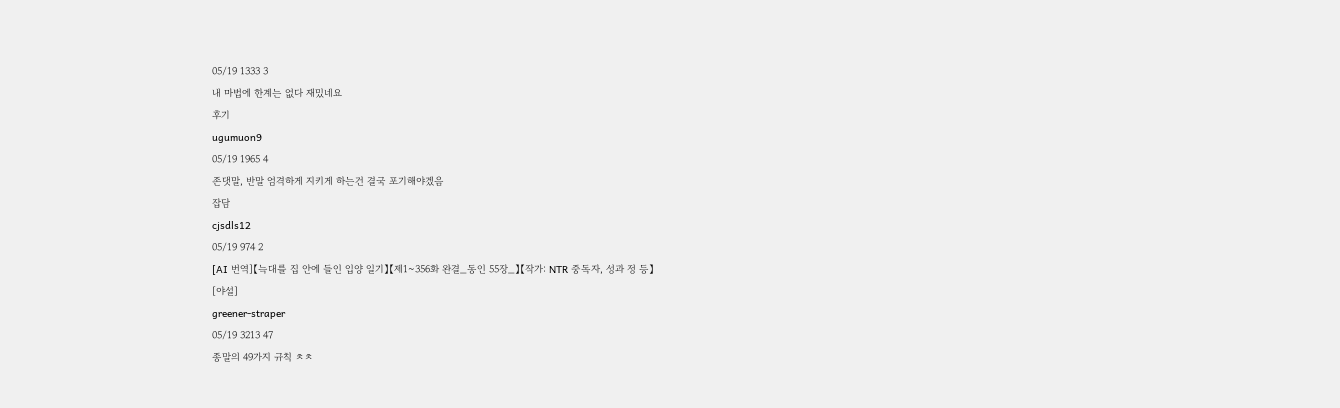05/19 1333 3
내 마법에 한계는 없다 재밌네요
후기
ugumuon9
05/19 1965 4
존댓말, 반말 엄격하게 지키게 하는건 결국 포기해야겠음
잡담
cjsdls12
05/19 974 2
[AI 번역]【늑대를 집 안에 들인 입양 일기】【제1~356화 완결_동인 55장_】【작가: NTR 중독자, 성과 정 등】
[야설]
greener-straper
05/19 3213 47
종말의 49가지 규칙 ㅊㅊ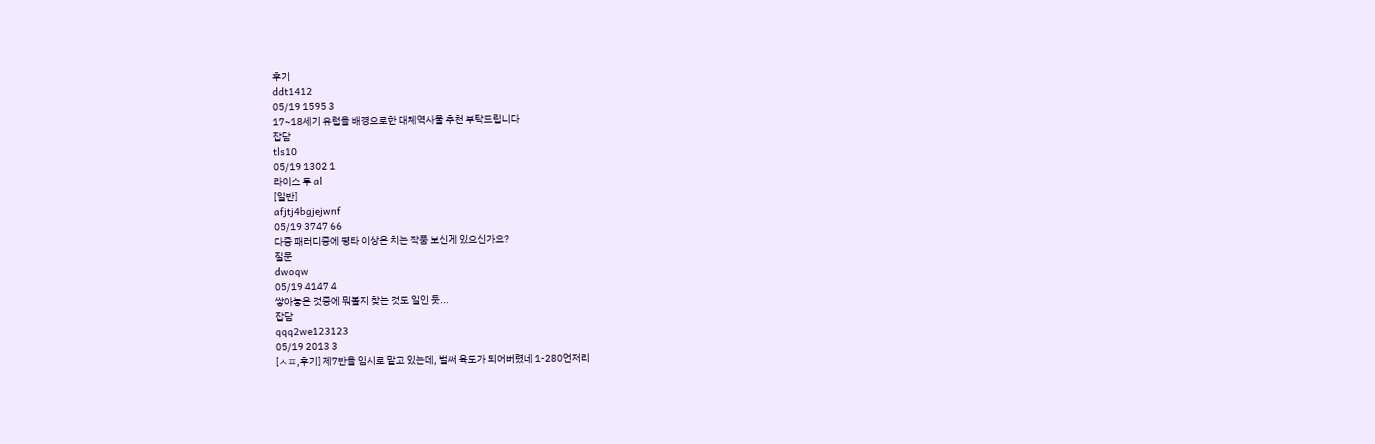후기
ddt1412
05/19 1595 3
17~18세기 유럽을 배경으로한 대체역사물 추천 부탁드립니다
잡담
tls10
05/19 1302 1
라이스 투 al
[일반]
afjtj4bgjejwnf
05/19 3747 66
다중 패러디중에 평타 이상은 치는 작품 보신게 있으신가요?
질문
dwoqw
05/19 4147 4
쌓아놓은 것중에 뭐볼지 찾는 것도 일인 듯...
잡담
qqq2we123123
05/19 2013 3
[ㅅㅍ,후기] 제7반을 임시로 맡고 있는데, 벌써 육도가 되어버렸네 1-280언저리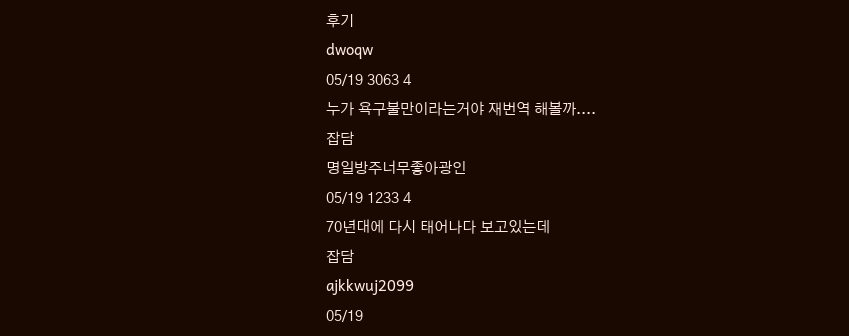후기
dwoqw
05/19 3063 4
누가 욕구불만이라는거야 재번역 해볼까....
잡담
명일방주너무좋아광인
05/19 1233 4
70년대에 다시 태어나다 보고있는데
잡담
ajkkwuj2099
05/19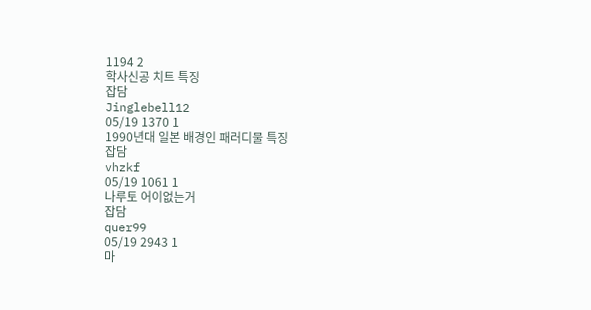1194 2
학사신공 치트 특징
잡담
Jinglebell12
05/19 1370 1
1990년대 일본 배경인 패러디물 특징
잡담
vhzkf
05/19 1061 1
나루토 어이없는거
잡담
quer99
05/19 2943 1
마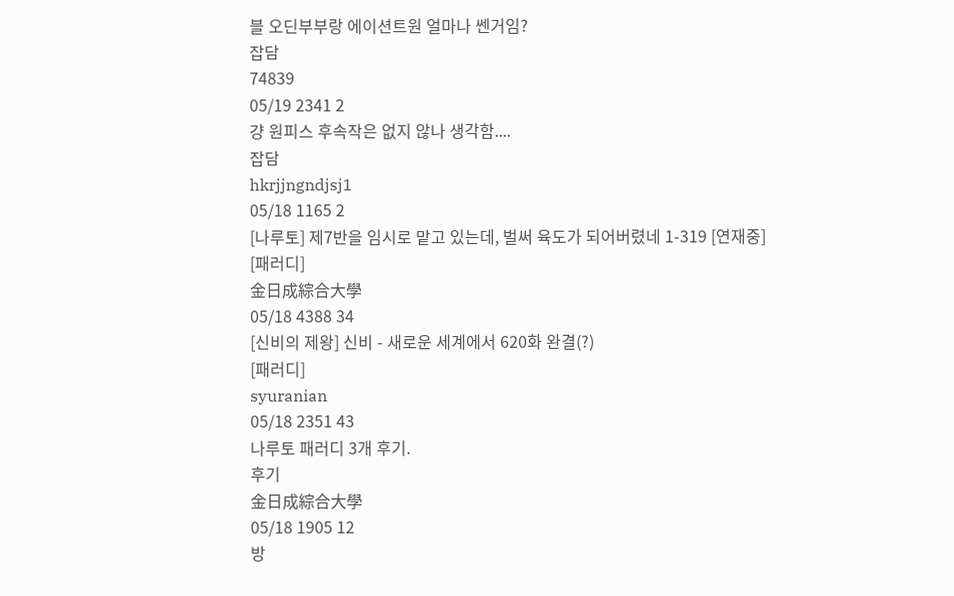블 오딘부부랑 에이션트원 얼마나 쎈거임?
잡담
74839
05/19 2341 2
걍 원피스 후속작은 없지 않나 생각함....
잡담
hkrjjngndjsj1
05/18 1165 2
[나루토] 제7반을 임시로 맡고 있는데, 벌써 육도가 되어버렸네 1-319 [연재중]
[패러디]
金日成綜合大學
05/18 4388 34
[신비의 제왕] 신비 - 새로운 세계에서 620화 완결(?)
[패러디]
syuranian
05/18 2351 43
나루토 패러디 3개 후기.
후기
金日成綜合大學
05/18 1905 12
방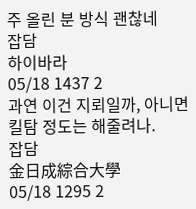주 올린 분 방식 괜찮네
잡담
하이바라
05/18 1437 2
과연 이건 지뢰일까, 아니면 킬탐 정도는 해줄려나.
잡담
金日成綜合大學
05/18 1295 2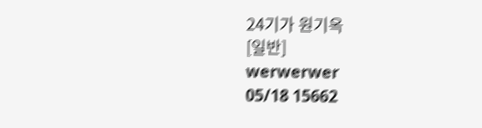24기가 원기옥
[일반]
werwerwer
05/18 15662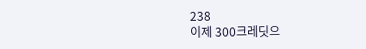238
이제 300크레딧으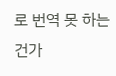로 번역 못 하는건가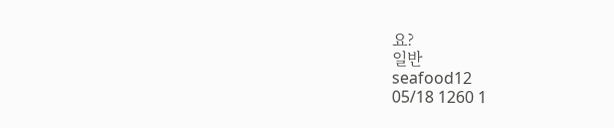요?
일반
seafood12
05/18 1260 1